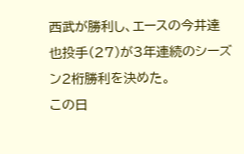西武が勝利し、エースの今井達也投手(27)が3年連続のシーズン2桁勝利を決めた。
この日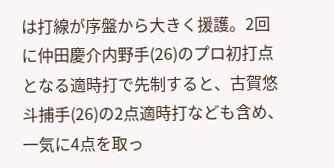は打線が序盤から大きく援護。2回に仲田慶介内野手(26)のプロ初打点となる適時打で先制すると、古賀悠斗捕手(26)の2点適時打なども含め、一気に4点を取っ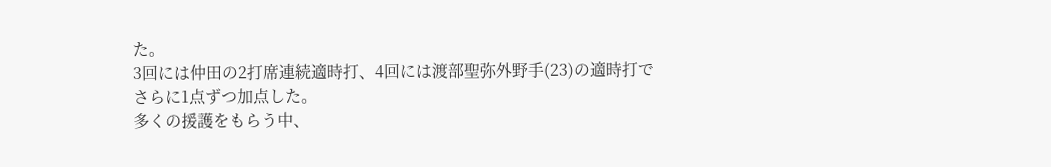た。
3回には仲田の2打席連続適時打、4回には渡部聖弥外野手(23)の適時打でさらに1点ずつ加点した。
多くの援護をもらう中、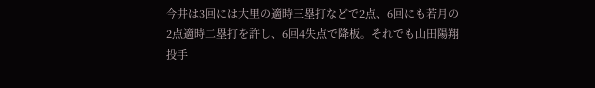今井は3回には大里の適時三塁打などで2点、6回にも若月の2点適時二塁打を許し、6回4失点で降板。それでも山田陽翔投手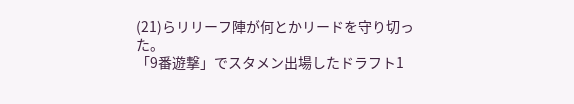(21)らリリーフ陣が何とかリードを守り切った。
「9番遊撃」でスタメン出場したドラフト1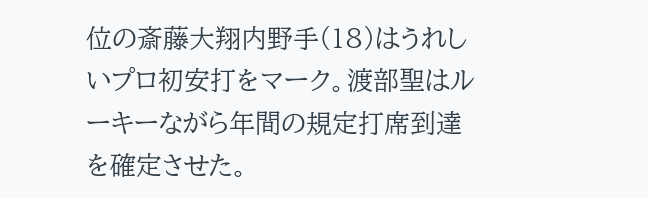位の斎藤大翔内野手(18)はうれしいプロ初安打をマーク。渡部聖はルーキーながら年間の規定打席到達を確定させた。